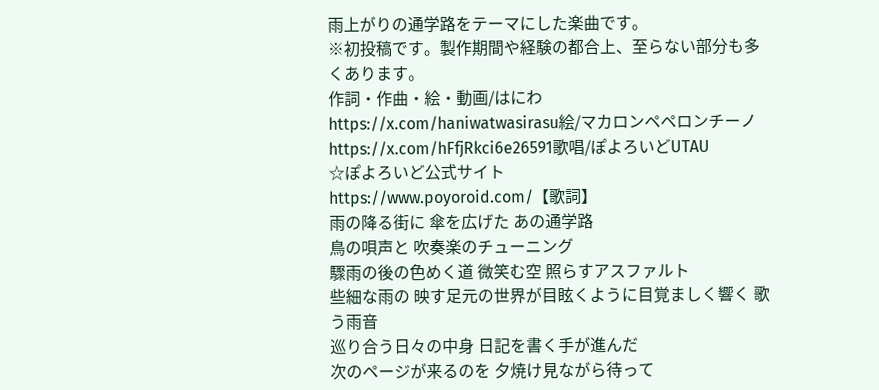雨上がりの通学路をテーマにした楽曲です。
※初投稿です。製作期間や経験の都合上、至らない部分も多くあります。
作詞・作曲・絵・動画/はにわ
https://x.com/haniwatwasirasu絵/マカロンペペロンチーノ
https://x.com/hFfjRkci6e26591歌唱/ぽよろいどUTAU
☆ぽよろいど公式サイト
https://www.poyoroid.com/【歌詞】
雨の降る街に 傘を広げた あの通学路
鳥の唄声と 吹奏楽のチューニング
驟雨の後の色めく道 微笑む空 照らすアスファルト
些細な雨の 映す足元の世界が目眩くように目覚ましく響く 歌う雨音
巡り合う日々の中身 日記を書く手が進んだ
次のページが来るのを 夕焼け見ながら待って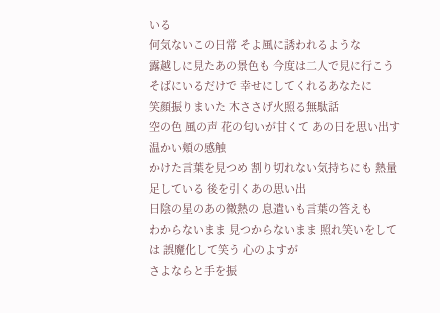いる
何気ないこの日常 そよ風に誘われるような
露越しに見たあの景色も 今度は二人で見に行こう
そばにいるだけで 幸せにしてくれるあなたに
笑顔振りまいた 木ささげ火照る無駄話
空の色 風の声 花の匂いが甘くて あの日を思い出す 温かい頬の感触
かけた言葉を見つめ 割り切れない気持ちにも 熱量足している 後を引くあの思い出
日陰の星のあの微熱の 息遣いも言葉の答えも
わからないまま 見つからないまま 照れ笑いをしては 誤魔化して笑う 心のよすが
さよならと手を振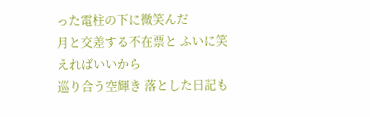った電柱の下に微笑んだ
月と交差する不在票と ふいに笑えればいいから
巡り合う空輝き 落とした日記も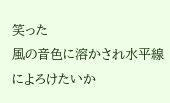笑った
風の音色に溶かされ水平線によろけたいか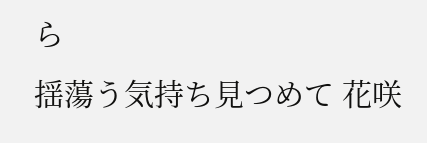ら
揺蕩う気持ち見つめて 花咲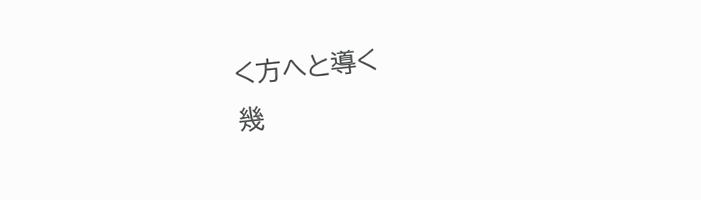く方へと導く
幾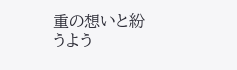重の想いと紛うよう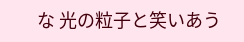な 光の粒子と笑いあう